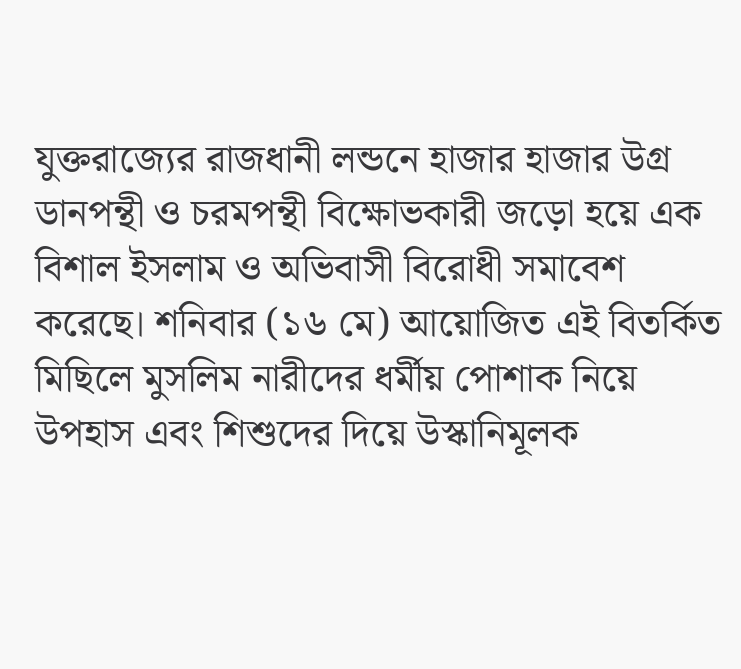যুক্তরাজ্যের রাজধানী লন্ডনে হাজার হাজার উগ্র ডানপন্থী ও চরমপন্থী বিক্ষোভকারী জড়ো হয়ে এক বিশাল ইসলাম ও অভিবাসী বিরোধী সমাবেশ করেছে। শনিবার (১৬ মে) আয়োজিত এই বিতর্কিত মিছিলে মুসলিম নারীদের ধর্মীয় পোশাক নিয়ে উপহাস এবং শিশুদের দিয়ে উস্কানিমূলক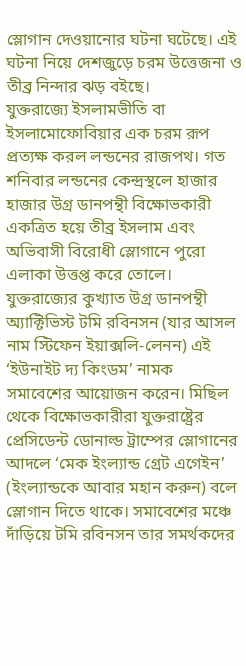স্লোগান দেওয়ানোর ঘটনা ঘটেছে। এই ঘটনা নিয়ে দেশজুড়ে চরম উত্তেজনা ও তীব্র নিন্দার ঝড় বইছে।
যুক্তরাজ্যে ইসলামভীতি বা ইসলামোফোবিয়ার এক চরম রূপ প্রত্যক্ষ করল লন্ডনের রাজপথ। গত শনিবার লন্ডনের কেন্দ্রস্থলে হাজার হাজার উগ্র ডানপন্থী বিক্ষোভকারী একত্রিত হয়ে তীব্র ইসলাম এবং অভিবাসী বিরোধী স্লোগানে পুরো এলাকা উত্তপ্ত করে তোলে।
যুক্তরাজ্যের কুখ্যাত উগ্র ডানপন্থী অ্যাক্টিভিস্ট টমি রবিনসন (যার আসল নাম স্টিফেন ইয়াক্সলি-লেনন) এই ‘ইউনাইট দ্য কিংডম’ নামক সমাবেশের আয়োজন করেন। মিছিল থেকে বিক্ষোভকারীরা যুক্তরাষ্ট্রের প্রেসিডেন্ট ডোনাল্ড ট্রাম্পের স্লোগানের আদলে ‘মেক ইংল্যান্ড গ্রেট এগেইন’ (ইংল্যান্ডকে আবার মহান করুন) বলে স্লোগান দিতে থাকে। সমাবেশের মঞ্চে দাঁড়িয়ে টমি রবিনসন তার সমর্থকদের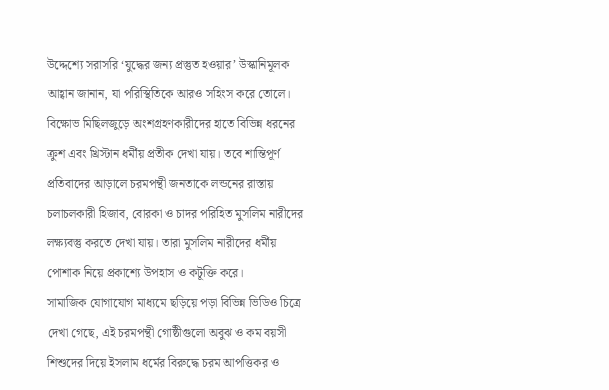উদ্দেশ্যে সরাসরি ‘যুদ্ধের জন্য প্রস্তুত হওয়ার’ উস্কানিমূলক আহ্বান জানান, যা পরিস্থিতিকে আরও সহিংস করে তোলে।
বিক্ষোভ মিছিলজুড়ে অংশগ্রহণকারীদের হাতে বিভিন্ন ধরনের ক্রুশ এবং খ্রিস্টান ধর্মীয় প্রতীক দেখা যায়। তবে শান্তিপূর্ণ প্রতিবাদের আড়ালে চরমপন্থী জনতাকে লন্ডনের রাস্তায় চলাচলকারী হিজাব, বোরকা ও চাদর পরিহিত মুসলিম নারীদের লক্ষ্যবস্তু করতে দেখা যায়। তারা মুসলিম নারীদের ধর্মীয় পোশাক নিয়ে প্রকাশ্যে উপহাস ও কটূক্তি করে।
সামাজিক যোগাযোগ মাধ্যমে ছড়িয়ে পড়া বিভিন্ন ভিডিও চিত্রে দেখা গেছে, এই চরমপন্থী গোষ্ঠীগুলো অবুঝ ও কম বয়সী শিশুদের দিয়ে ইসলাম ধর্মের বিরুদ্ধে চরম আপত্তিকর ও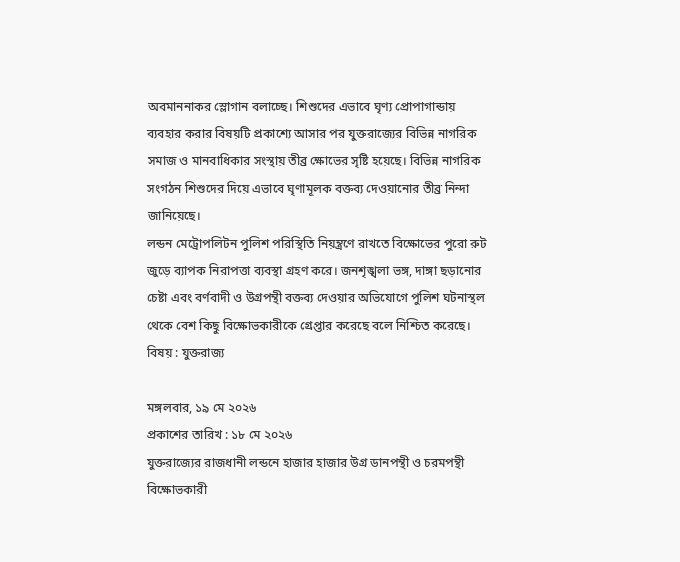অবমাননাকর স্লোগান বলাচ্ছে। শিশুদের এভাবে ঘৃণ্য প্রোপাগান্ডায় ব্যবহার করার বিষয়টি প্রকাশ্যে আসার পর যুক্তরাজ্যের বিভিন্ন নাগরিক সমাজ ও মানবাধিকার সংস্থায় তীব্র ক্ষোভের সৃষ্টি হয়েছে। বিভিন্ন নাগরিক সংগঠন শিশুদের দিয়ে এভাবে ঘৃণামূলক বক্তব্য দেওয়ানোর তীব্র নিন্দা জানিয়েছে।
লন্ডন মেট্রোপলিটন পুলিশ পরিস্থিতি নিয়ন্ত্রণে রাখতে বিক্ষোভের পুরো রুট জুড়ে ব্যাপক নিরাপত্তা ব্যবস্থা গ্রহণ করে। জনশৃঙ্খলা ভঙ্গ, দাঙ্গা ছড়ানোর চেষ্টা এবং বর্ণবাদী ও উগ্রপন্থী বক্তব্য দেওয়ার অভিযোগে পুলিশ ঘটনাস্থল থেকে বেশ কিছু বিক্ষোভকারীকে গ্রেপ্তার করেছে বলে নিশ্চিত করেছে।
বিষয় : যুক্তরাজ্য

মঙ্গলবার, ১৯ মে ২০২৬
প্রকাশের তারিখ : ১৮ মে ২০২৬
যুক্তরাজ্যের রাজধানী লন্ডনে হাজার হাজার উগ্র ডানপন্থী ও চরমপন্থী বিক্ষোভকারী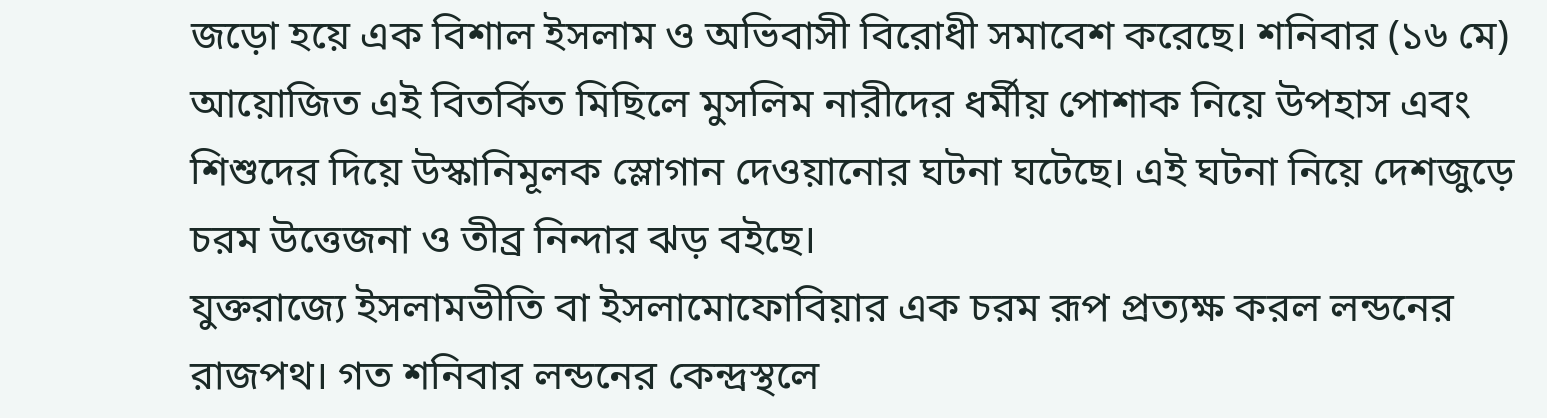জড়ো হয়ে এক বিশাল ইসলাম ও অভিবাসী বিরোধী সমাবেশ করেছে। শনিবার (১৬ মে) আয়োজিত এই বিতর্কিত মিছিলে মুসলিম নারীদের ধর্মীয় পোশাক নিয়ে উপহাস এবং শিশুদের দিয়ে উস্কানিমূলক স্লোগান দেওয়ানোর ঘটনা ঘটেছে। এই ঘটনা নিয়ে দেশজুড়ে চরম উত্তেজনা ও তীব্র নিন্দার ঝড় বইছে।
যুক্তরাজ্যে ইসলামভীতি বা ইসলামোফোবিয়ার এক চরম রূপ প্রত্যক্ষ করল লন্ডনের রাজপথ। গত শনিবার লন্ডনের কেন্দ্রস্থলে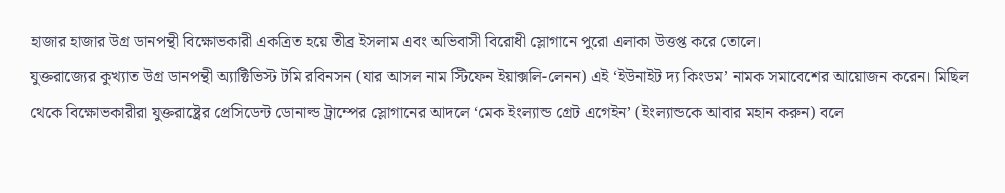হাজার হাজার উগ্র ডানপন্থী বিক্ষোভকারী একত্রিত হয়ে তীব্র ইসলাম এবং অভিবাসী বিরোধী স্লোগানে পুরো এলাকা উত্তপ্ত করে তোলে।
যুক্তরাজ্যের কুখ্যাত উগ্র ডানপন্থী অ্যাক্টিভিস্ট টমি রবিনসন (যার আসল নাম স্টিফেন ইয়াক্সলি-লেনন) এই ‘ইউনাইট দ্য কিংডম’ নামক সমাবেশের আয়োজন করেন। মিছিল থেকে বিক্ষোভকারীরা যুক্তরাষ্ট্রের প্রেসিডেন্ট ডোনাল্ড ট্রাম্পের স্লোগানের আদলে ‘মেক ইংল্যান্ড গ্রেট এগেইন’ (ইংল্যান্ডকে আবার মহান করুন) বলে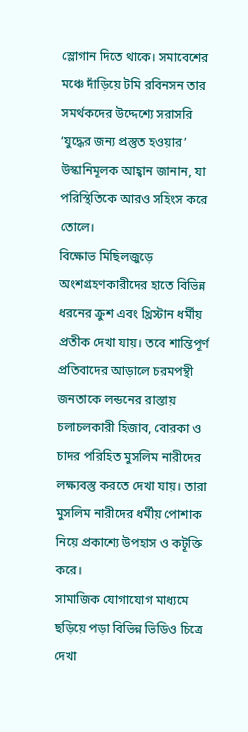স্লোগান দিতে থাকে। সমাবেশের মঞ্চে দাঁড়িয়ে টমি রবিনসন তার সমর্থকদের উদ্দেশ্যে সরাসরি ‘যুদ্ধের জন্য প্রস্তুত হওয়ার’ উস্কানিমূলক আহ্বান জানান, যা পরিস্থিতিকে আরও সহিংস করে তোলে।
বিক্ষোভ মিছিলজুড়ে অংশগ্রহণকারীদের হাতে বিভিন্ন ধরনের ক্রুশ এবং খ্রিস্টান ধর্মীয় প্রতীক দেখা যায়। তবে শান্তিপূর্ণ প্রতিবাদের আড়ালে চরমপন্থী জনতাকে লন্ডনের রাস্তায় চলাচলকারী হিজাব, বোরকা ও চাদর পরিহিত মুসলিম নারীদের লক্ষ্যবস্তু করতে দেখা যায়। তারা মুসলিম নারীদের ধর্মীয় পোশাক নিয়ে প্রকাশ্যে উপহাস ও কটূক্তি করে।
সামাজিক যোগাযোগ মাধ্যমে ছড়িয়ে পড়া বিভিন্ন ভিডিও চিত্রে দেখা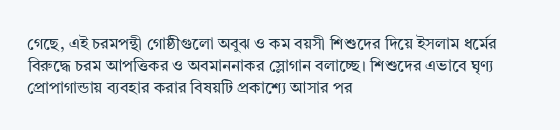গেছে, এই চরমপন্থী গোষ্ঠীগুলো অবুঝ ও কম বয়সী শিশুদের দিয়ে ইসলাম ধর্মের বিরুদ্ধে চরম আপত্তিকর ও অবমাননাকর স্লোগান বলাচ্ছে। শিশুদের এভাবে ঘৃণ্য প্রোপাগান্ডায় ব্যবহার করার বিষয়টি প্রকাশ্যে আসার পর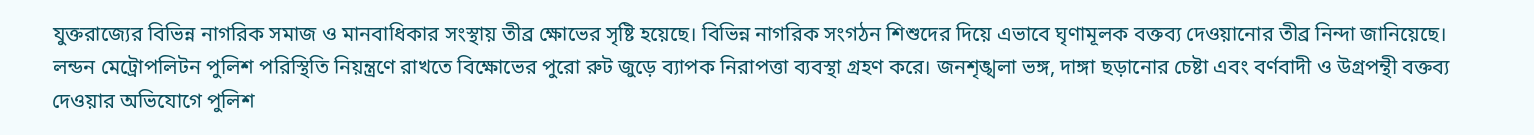যুক্তরাজ্যের বিভিন্ন নাগরিক সমাজ ও মানবাধিকার সংস্থায় তীব্র ক্ষোভের সৃষ্টি হয়েছে। বিভিন্ন নাগরিক সংগঠন শিশুদের দিয়ে এভাবে ঘৃণামূলক বক্তব্য দেওয়ানোর তীব্র নিন্দা জানিয়েছে।
লন্ডন মেট্রোপলিটন পুলিশ পরিস্থিতি নিয়ন্ত্রণে রাখতে বিক্ষোভের পুরো রুট জুড়ে ব্যাপক নিরাপত্তা ব্যবস্থা গ্রহণ করে। জনশৃঙ্খলা ভঙ্গ, দাঙ্গা ছড়ানোর চেষ্টা এবং বর্ণবাদী ও উগ্রপন্থী বক্তব্য দেওয়ার অভিযোগে পুলিশ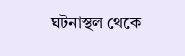ঘটনাস্থল থেকে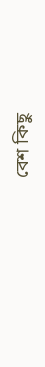বেশ কিছু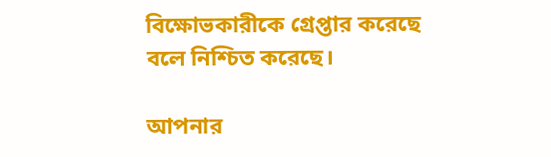বিক্ষোভকারীকে গ্রেপ্তার করেছে বলে নিশ্চিত করেছে।

আপনার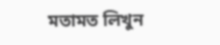মতামত লিখুন